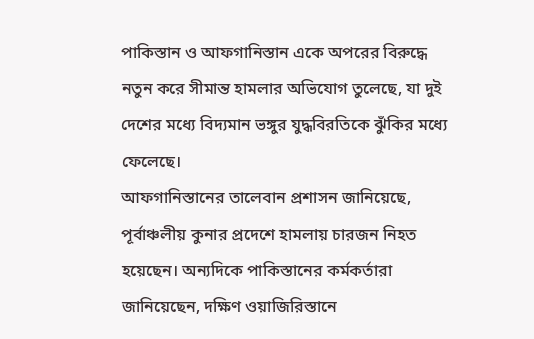পাকিস্তান ও আফগানিস্তান একে অপরের বিরুদ্ধে নতুন করে সীমান্ত হামলার অভিযোগ তুলেছে, যা দুই দেশের মধ্যে বিদ্যমান ভঙ্গুর যুদ্ধবিরতিকে ঝুঁকির মধ্যে ফেলেছে।
আফগানিস্তানের তালেবান প্রশাসন জানিয়েছে, পূর্বাঞ্চলীয় কুনার প্রদেশে হামলায় চারজন নিহত হয়েছেন। অন্যদিকে পাকিস্তানের কর্মকর্তারা জানিয়েছেন, দক্ষিণ ওয়াজিরিস্তানে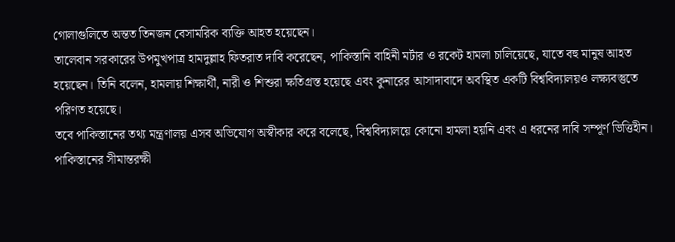গোলাগুলিতে অন্তত তিনজন বেসামরিক ব্যক্তি আহত হয়েছেন।
তালেবান সরকারের উপমুখপাত্র হামদুল্লাহ ফিতরাত দাবি করেছেন, পাকিস্তানি বাহিনী মর্টার ও রকেট হামলা চালিয়েছে, যাতে বহু মানুষ আহত হয়েছেন। তিনি বলেন, হামলায় শিক্ষার্থী, নারী ও শিশুরা ক্ষতিগ্রস্ত হয়েছে এবং কুনারের আসাদাবাদে অবস্থিত একটি বিশ্ববিদ্যালয়ও লক্ষ্যবস্তুতে পরিণত হয়েছে।
তবে পাকিস্তানের তথ্য মন্ত্রণালয় এসব অভিযোগ অস্বীকার করে বলেছে, বিশ্ববিদ্যালয়ে কোনো হামলা হয়নি এবং এ ধরনের দাবি সম্পূর্ণ ভিত্তিহীন।
পাকিস্তানের সীমান্তরক্ষী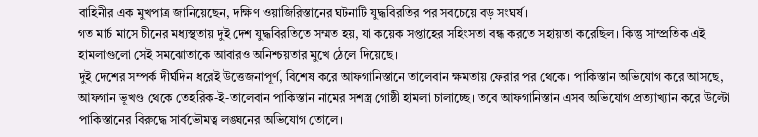বাহিনীর এক মুখপাত্র জানিয়েছেন, দক্ষিণ ওয়াজিরিস্তানের ঘটনাটি যুদ্ধবিরতির পর সবচেয়ে বড় সংঘর্ষ।
গত মার্চ মাসে চীনের মধ্যস্থতায় দুই দেশ যুদ্ধবিরতিতে সম্মত হয়, যা কয়েক সপ্তাহের সহিংসতা বন্ধ করতে সহায়তা করেছিল। কিন্তু সাম্প্রতিক এই হামলাগুলো সেই সমঝোতাকে আবারও অনিশ্চয়তার মুখে ঠেলে দিয়েছে।
দুই দেশের সম্পর্ক দীর্ঘদিন ধরেই উত্তেজনাপূর্ণ, বিশেষ করে আফগানিস্তানে তালেবান ক্ষমতায় ফেরার পর থেকে। পাকিস্তান অভিযোগ করে আসছে, আফগান ভূখণ্ড থেকে তেহরিক-ই-তালেবান পাকিস্তান নামের সশস্ত্র গোষ্ঠী হামলা চালাচ্ছে। তবে আফগানিস্তান এসব অভিযোগ প্রত্যাখ্যান করে উল্টো পাকিস্তানের বিরুদ্ধে সার্বভৌমত্ব লঙ্ঘনের অভিযোগ তোলে।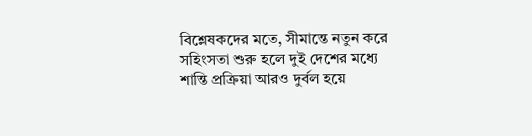বিশ্লেষকদের মতে, সীমান্তে নতুন করে সহিংসতা শুরু হলে দুই দেশের মধ্যে শান্তি প্রক্রিয়া আরও দুর্বল হয়ে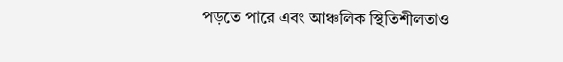পড়তে পারে এবং আঞ্চলিক স্থিতিশীলতাও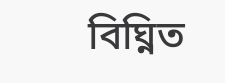বিঘ্নিত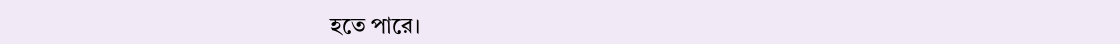হতে পারে।